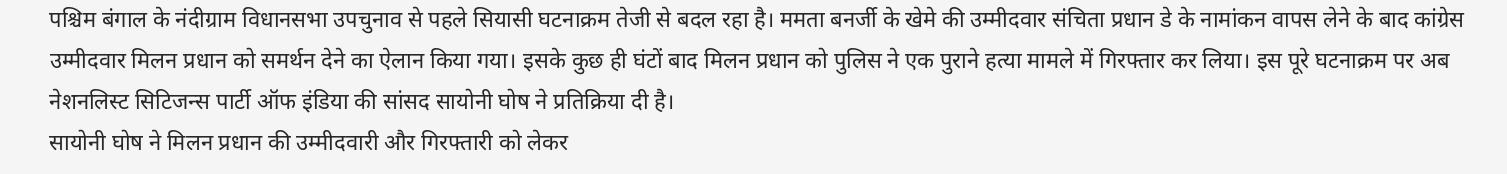पश्चिम बंगाल के नंदीग्राम विधानसभा उपचुनाव से पहले सियासी घटनाक्रम तेजी से बदल रहा है। ममता बनर्जी के खेमे की उम्मीदवार संचिता प्रधान डे के नामांकन वापस लेने के बाद कांग्रेस उम्मीदवार मिलन प्रधान को समर्थन देने का ऐलान किया गया। इसके कुछ ही घंटों बाद मिलन प्रधान को पुलिस ने एक पुराने हत्या मामले में गिरफ्तार कर लिया। इस पूरे घटनाक्रम पर अब नेशनलिस्ट सिटिजन्स पार्टी ऑफ इंडिया की सांसद सायोनी घोष ने प्रतिक्रिया दी है।
सायोनी घोष ने मिलन प्रधान की उम्मीदवारी और गिरफ्तारी को लेकर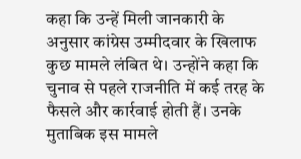कहा कि उन्हें मिली जानकारी के अनुसार कांग्रेस उम्मीदवार के खिलाफ कुछ मामले लंबित थे। उन्होंने कहा कि चुनाव से पहले राजनीति में कई तरह के फैसले और कार्रवाई होती हैं। उनके मुताबिक इस मामले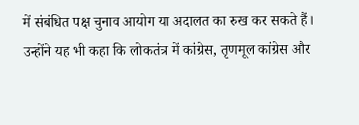में संबंधित पक्ष चुनाव आयोग या अदालत का रुख कर सकते हैं। उन्होंने यह भी कहा कि लोकतंत्र में कांग्रेस, तृणमूल कांग्रेस और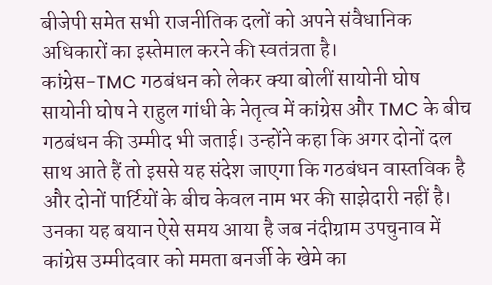बीजेपी समेत सभी राजनीतिक दलों को अपने संवैधानिक अधिकारों का इस्तेमाल करने की स्वतंत्रता है।
कांग्रेस-TMC गठबंधन को लेकर क्या बोलीं सायोनी घोष
सायोनी घोष ने राहुल गांधी के नेतृत्व में कांग्रेस और TMC के बीच गठबंधन की उम्मीद भी जताई। उन्होंने कहा कि अगर दोनों दल साथ आते हैं तो इससे यह संदेश जाएगा कि गठबंधन वास्तविक है और दोनों पार्टियों के बीच केवल नाम भर की साझेदारी नहीं है।
उनका यह बयान ऐसे समय आया है जब नंदीग्राम उपचुनाव में कांग्रेस उम्मीदवार को ममता बनर्जी के खेमे का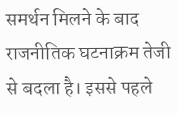समर्थन मिलने के बाद राजनीतिक घटनाक्रम तेजी से बदला है। इससे पहले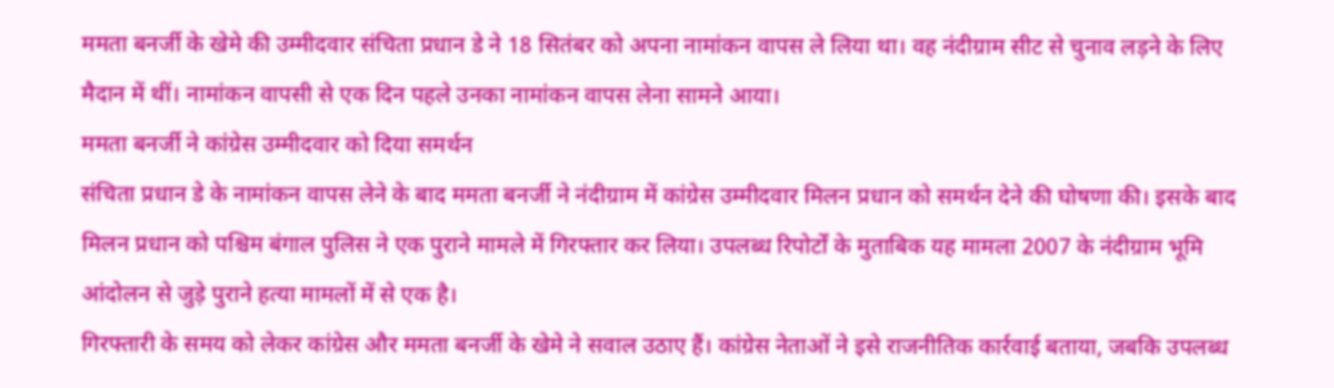ममता बनर्जी के खेमे की उम्मीदवार संचिता प्रधान डे ने 18 सितंबर को अपना नामांकन वापस ले लिया था। वह नंदीग्राम सीट से चुनाव लड़ने के लिए मैदान में थीं। नामांकन वापसी से एक दिन पहले उनका नामांकन वापस लेना सामने आया।
ममता बनर्जी ने कांग्रेस उम्मीदवार को दिया समर्थन
संचिता प्रधान डे के नामांकन वापस लेने के बाद ममता बनर्जी ने नंदीग्राम में कांग्रेस उम्मीदवार मिलन प्रधान को समर्थन देने की घोषणा की। इसके बाद मिलन प्रधान को पश्चिम बंगाल पुलिस ने एक पुराने मामले में गिरफ्तार कर लिया। उपलब्ध रिपोर्टों के मुताबिक यह मामला 2007 के नंदीग्राम भूमि आंदोलन से जुड़े पुराने हत्या मामलों में से एक है।
गिरफ्तारी के समय को लेकर कांग्रेस और ममता बनर्जी के खेमे ने सवाल उठाए हैं। कांग्रेस नेताओं ने इसे राजनीतिक कार्रवाई बताया, जबकि उपलब्ध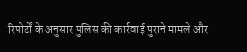रिपोर्टों के अनुसार पुलिस की कार्रवाई पुराने मामले और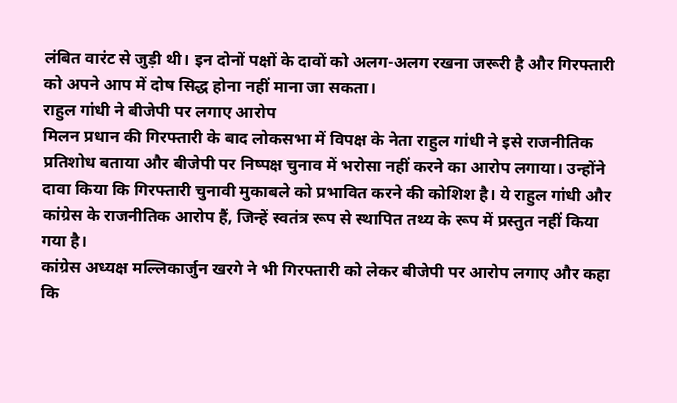लंबित वारंट से जुड़ी थी। इन दोनों पक्षों के दावों को अलग-अलग रखना जरूरी है और गिरफ्तारी को अपने आप में दोष सिद्ध होना नहीं माना जा सकता।
राहुल गांधी ने बीजेपी पर लगाए आरोप
मिलन प्रधान की गिरफ्तारी के बाद लोकसभा में विपक्ष के नेता राहुल गांधी ने इसे राजनीतिक प्रतिशोध बताया और बीजेपी पर निष्पक्ष चुनाव में भरोसा नहीं करने का आरोप लगाया। उन्होंने दावा किया कि गिरफ्तारी चुनावी मुकाबले को प्रभावित करने की कोशिश है। ये राहुल गांधी और कांग्रेस के राजनीतिक आरोप हैं, जिन्हें स्वतंत्र रूप से स्थापित तथ्य के रूप में प्रस्तुत नहीं किया गया है।
कांग्रेस अध्यक्ष मल्लिकार्जुन खरगे ने भी गिरफ्तारी को लेकर बीजेपी पर आरोप लगाए और कहा कि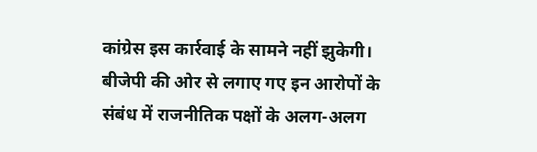कांग्रेस इस कार्रवाई के सामने नहीं झुकेगी। बीजेपी की ओर से लगाए गए इन आरोपों के संबंध में राजनीतिक पक्षों के अलग-अलग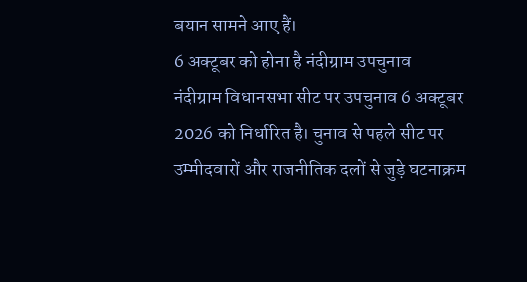बयान सामने आए हैं।
6 अक्टूबर को होना है नंदीग्राम उपचुनाव
नंदीग्राम विधानसभा सीट पर उपचुनाव 6 अक्टूबर 2026 को निर्धारित है। चुनाव से पहले सीट पर उम्मीदवारों और राजनीतिक दलों से जुड़े घटनाक्रम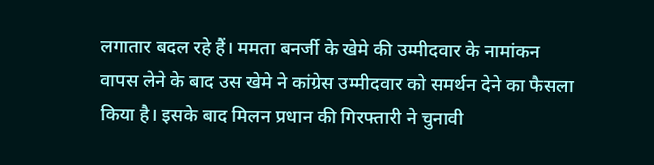लगातार बदल रहे हैं। ममता बनर्जी के खेमे की उम्मीदवार के नामांकन वापस लेने के बाद उस खेमे ने कांग्रेस उम्मीदवार को समर्थन देने का फैसला किया है। इसके बाद मिलन प्रधान की गिरफ्तारी ने चुनावी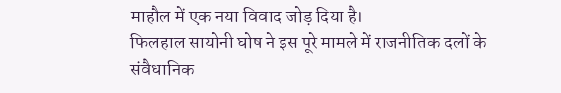माहौल में एक नया विवाद जोड़ दिया है।
फिलहाल सायोनी घोष ने इस पूरे मामले में राजनीतिक दलों के संवैधानिक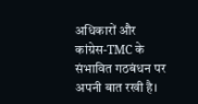अधिकारों और कांग्रेस-TMC के संभावित गठबंधन पर अपनी बात रखी है।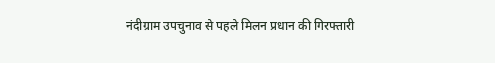नंदीग्राम उपचुनाव से पहले मिलन प्रधान की गिरफ्तारी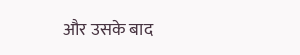और उसके बाद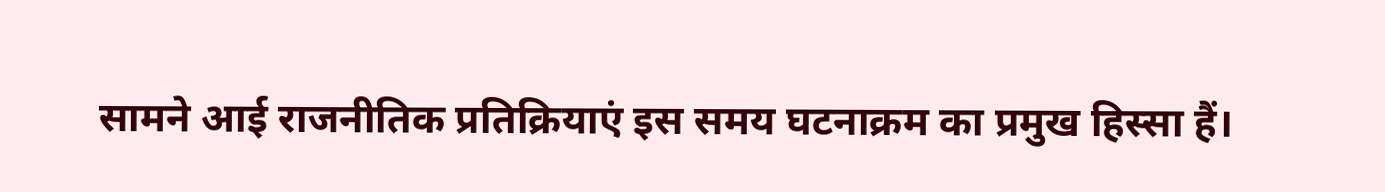सामने आई राजनीतिक प्रतिक्रियाएं इस समय घटनाक्रम का प्रमुख हिस्सा हैं।